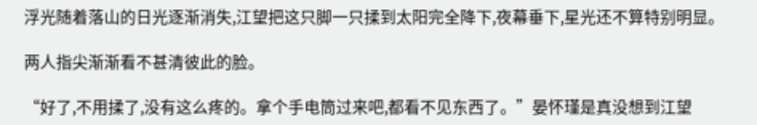浮光随着落山的日光逐渐消失,江望把这只脚一只揉到太阳完全降下,夜幕垂下,星光还不算特别明显。

两人指尖渐渐看不甚清彼此的脸。

“好了,不用揉了,没有这么疼的。拿个手电筒过来吧,都看不见东西了。”晏怀瑾是真没想到江望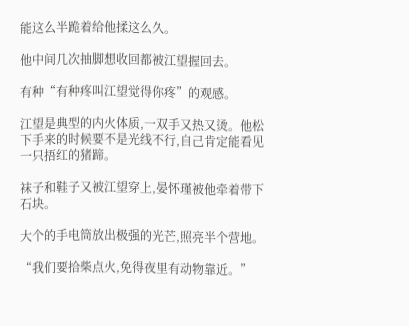能这么半跪着给他揉这么久。

他中间几次抽脚想收回都被江望握回去。

有种“有种疼叫江望觉得你疼”的观感。

江望是典型的内火体质,一双手又热又烫。他松下手来的时候要不是光线不行,自己肯定能看见一只捂红的猪蹄。

袜子和鞋子又被江望穿上,晏怀瑾被他牵着带下石块。

大个的手电筒放出极强的光芒,照亮半个营地。

“我们要拾柴点火,免得夜里有动物靠近。”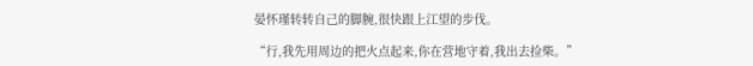晏怀瑾转转自己的脚腕,很快跟上江望的步伐。

“行,我先用周边的把火点起来,你在营地守着,我出去捡柴。”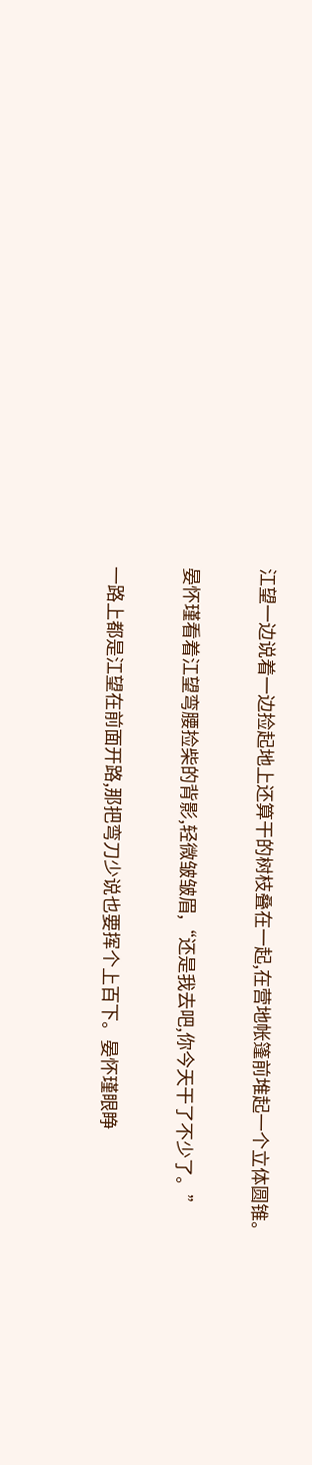江望一边说着一边捡起地上还算干的树枝叠在一起,在营地帐篷前堆起一个立体圆锥。

晏怀瑾看着江望弯腰捡柴的背影,轻微皱皱眉,“还是我去吧,你今天干了不少了。”

一路上都是江望在前面开路,那把弯刀少说也要挥个上百下。晏怀瑾眼睁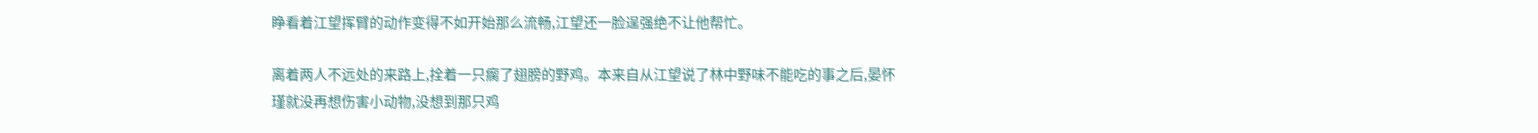睁看着江望挥臂的动作变得不如开始那么流畅,江望还一脸逞强绝不让他帮忙。

离着两人不远处的来路上,拴着一只瘸了翅膀的野鸡。本来自从江望说了林中野味不能吃的事之后,晏怀瑾就没再想伤害小动物,没想到那只鸡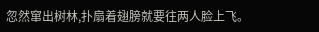忽然窜出树林,扑扇着翅膀就要往两人脸上飞。